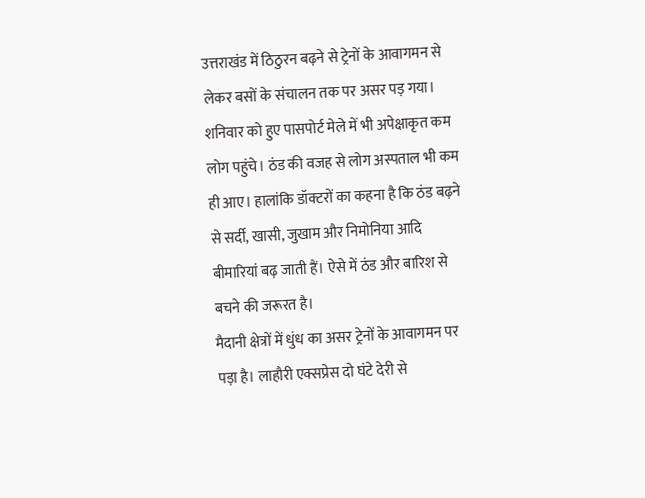उत्तराखंड में ठिठुरन बढ़ने से ट्रेनों के आवागमन से लेकर बसों के संचालन तक पर असर पड़ गया।
शनिवार को हुए पासपोर्ट मेले में भी अपेक्षाकृत कम लोग पहुंचे। ठंड की वजह से लोग अस्पताल भी कम ही आए। हालांकि डॉक्टरों का कहना है कि ठंड बढ़ने से सर्दी, खासी, जुखाम और निमोनिया आदि बीमारियां बढ़ जाती हैं। ऐसे में ठंड और बारिश से बचने की जरूरत है।
मैदानी क्षेत्रों में धुंध का असर ट्रेनों के आवागमन पर पड़ा है। लाहौरी एक्सप्रेस दो घंटे देरी से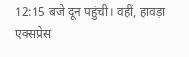12:15 बजे दून पहुंची। वहीं, हावड़ा एक्सप्रेस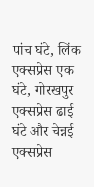पांच घंटे, लिंक एक्सप्रेस एक घंटे, गोरखपुर एक्सप्रेस ढाई घंटे और चेन्नई एक्सप्रेस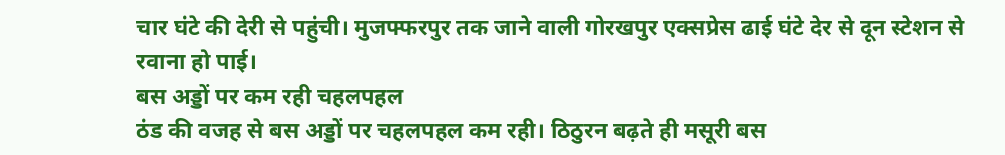चार घंटे की देरी से पहुंची। मुजफ्फरपुर तक जाने वाली गोरखपुर एक्सप्रेस ढाई घंटे देर से दून स्टेशन से रवाना हो पाई।
बस अड्डों पर कम रही चहलपहल
ठंड की वजह से बस अड्डों पर चहलपहल कम रही। ठिठुरन बढ़ते ही मसूरी बस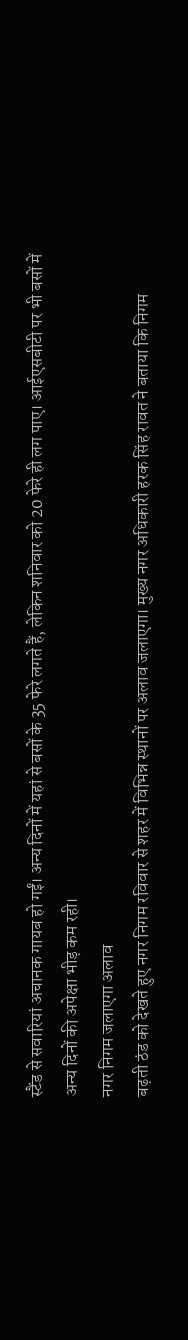स्टैंड से सवारियां अचानक गायब हो गईं। अन्य दिनों में यहां से बसों के 35 फेरे लगते हैं, लेकिन शनिवार को 20 फेरे ही लग पाए। आईएसबीटी पर भी बसों में अन्य दिनों की अपेक्षा भीड़ कम रही।
नगर निगम जलाएगा अलाव
बढ़ती ठंड को देखते हुए नगर निगम रविवार से शहर में विभिन्न स्थानों पर अलाव जलाएगा। मुख्य नगर अधिकारी हरक सिंह रावत ने बताया कि निगम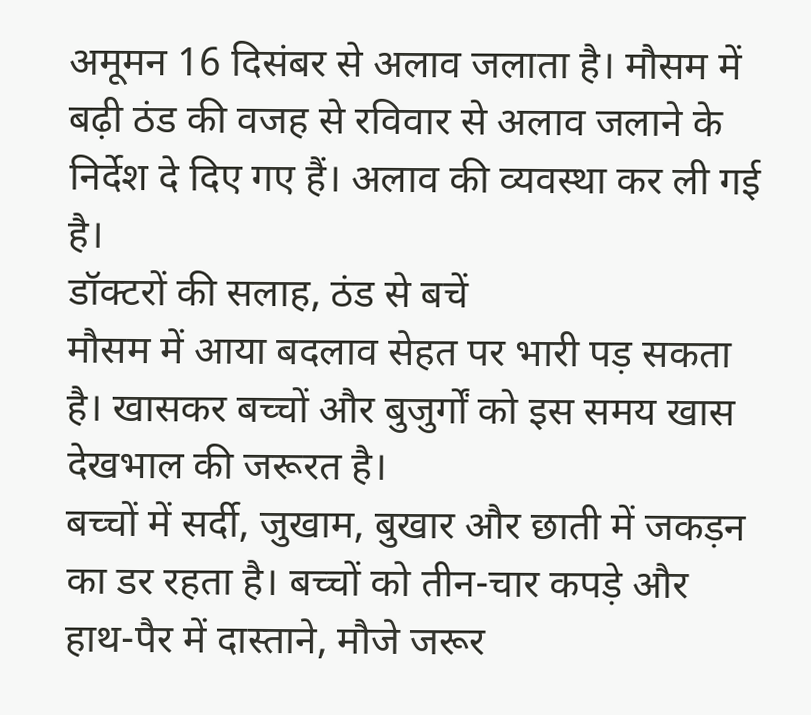अमूमन 16 दिसंबर से अलाव जलाता है। मौसम में बढ़ी ठंड की वजह से रविवार से अलाव जलाने के निर्देश दे दिए गए हैं। अलाव की व्यवस्था कर ली गई है।
डॉक्टरों की सलाह, ठंड से बचें
मौसम में आया बदलाव सेहत पर भारी पड़ सकता है। खासकर बच्चों और बुजुर्गों को इस समय खास देखभाल की जरूरत है।
बच्चों में सर्दी, जुखाम, बुखार और छाती में जकड़न का डर रहता है। बच्चों को तीन-चार कपड़े और हाथ-पैर में दास्ताने, मौजे जरूर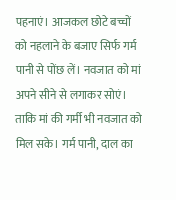पहनाएं। आजकल छोटे बच्चों को नहलाने के बजाए सिर्फ गर्म पानी से पोंछ लें। नवजात को मां अपने सीने से लगाकर सोएं। ताकि मां की गर्मी भी नवजात को मिल सके। गर्म पानी, दाल का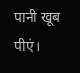पानी खूब पीएं।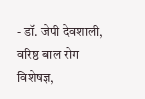- डॉ. जेपी देवशाली, वरिष्ठ बाल रोग विशेषज्ञ,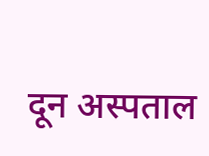दून अस्पताल